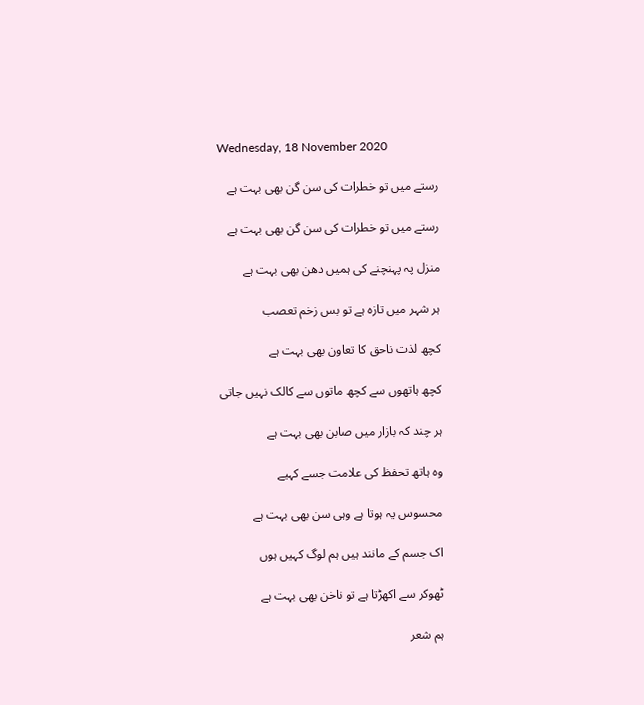Wednesday, 18 November 2020

رستے میں تو خطرات کی سن گن بھی بہت ہے

رستے میں تو خطرات کی سن گن بھی بہت ہے

منزل پہ پہنچنے کی ہمیں دھن بھی بہت ہے

ہر شہر میں تازہ ہے تو بس زخم تعصب

کچھ لذت ناحق کا تعاون بھی بہت ہے

کچھ ہاتھوں سے کچھ ماتوں سے کالک نہیں جاتی

ہر چند کہ بازار میں صابن بھی بہت ہے

وہ ہاتھ تحفظ کی علامت جسے کہیے

محسوس یہ ہوتا ہے وہی سن بھی بہت ہے

اک جسم کے مانند ہیں ہم لوگ کہیں ہوں

ٹھوکر سے اکھڑتا ہے تو ناخن بھی بہت ہے

ہم شعر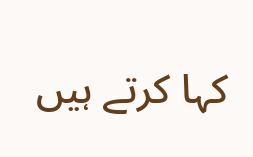کہا کرتے ہیں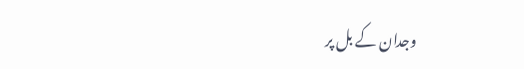وجدان کے بل پر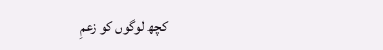کچھ لوگوں کو زعمِ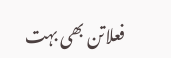فعلاتن بھی بہت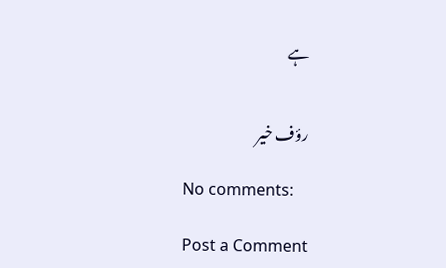ہے


رؤف خیر

No comments:

Post a Comment